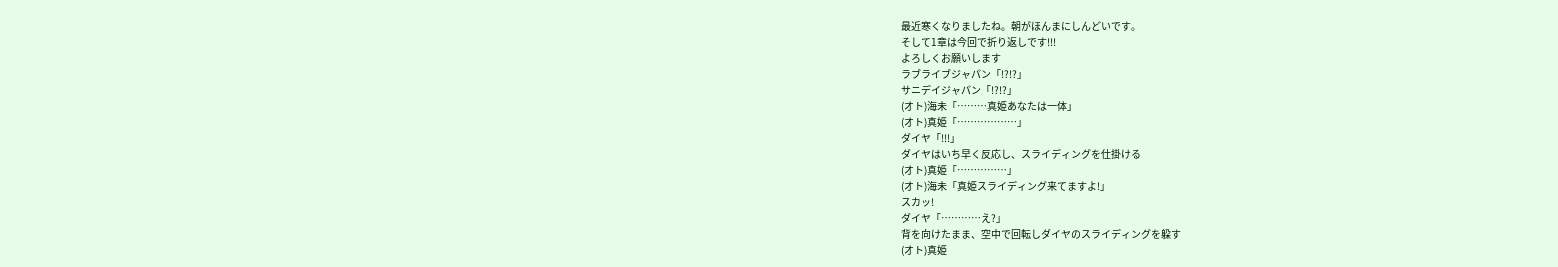最近寒くなりましたね。朝がほんまにしんどいです。
そして1章は今回で折り返しです!!!
よろしくお願いします
ラブライブジャパン「!?!?」
サニデイジャパン「!?!?」
(オト)海未「………真姫あなたは一体」
(オト)真姫「………………」
ダイヤ「!!!」
ダイヤはいち早く反応し、スライディングを仕掛ける
(オト)真姫「……………」
(オト)海未「真姫スライディング来てますよ!」
スカッ!
ダイヤ「…………え?」
背を向けたまま、空中で回転しダイヤのスライディングを躱す
(オト)真姫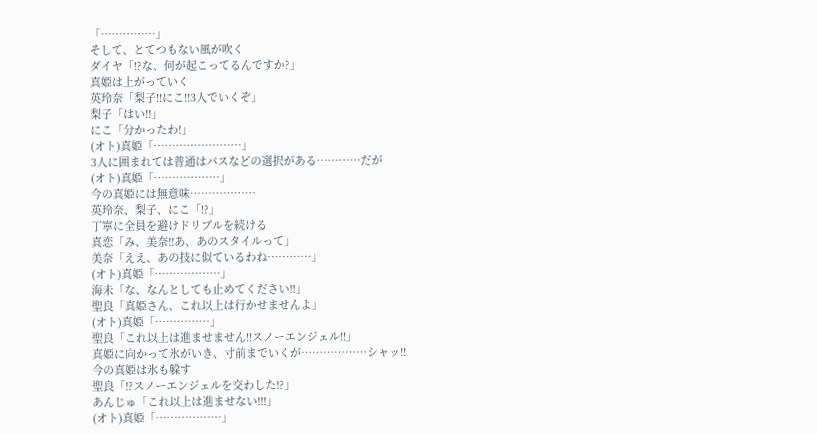「……………」
そして、とてつもない風が吹く
ダイヤ「!?な、何が起こってるんですか?」
真姫は上がっていく
英玲奈「梨子!!にこ!!3人でいくぞ」
梨子「はい!!」
にこ「分かったわ!」
(オト)真姫「……………………」
3人に囲まれては普通はパスなどの選択がある…………だが
(オト)真姫「………………」
今の真姫には無意味………………
英玲奈、梨子、にこ「!?」
丁寧に全員を避けドリブルを続ける
真恋「み、美奈!!あ、あのスタイルって」
美奈「ええ、あの技に似ているわね…………」
(オト)真姫「………………」
海未「な、なんとしても止めてください!!」
聖良「真姫さん、これ以上は行かせませんよ」
(オト)真姫「……………」
聖良「これ以上は進ませません!!スノーエンジェル!!」
真姫に向かって氷がいき、寸前までいくが………………シャッ!!
今の真姫は氷も躱す
聖良「!?スノーエンジェルを交わした!?」
あんじゅ「これ以上は進ませない!!!」
(オト)真姫「………………」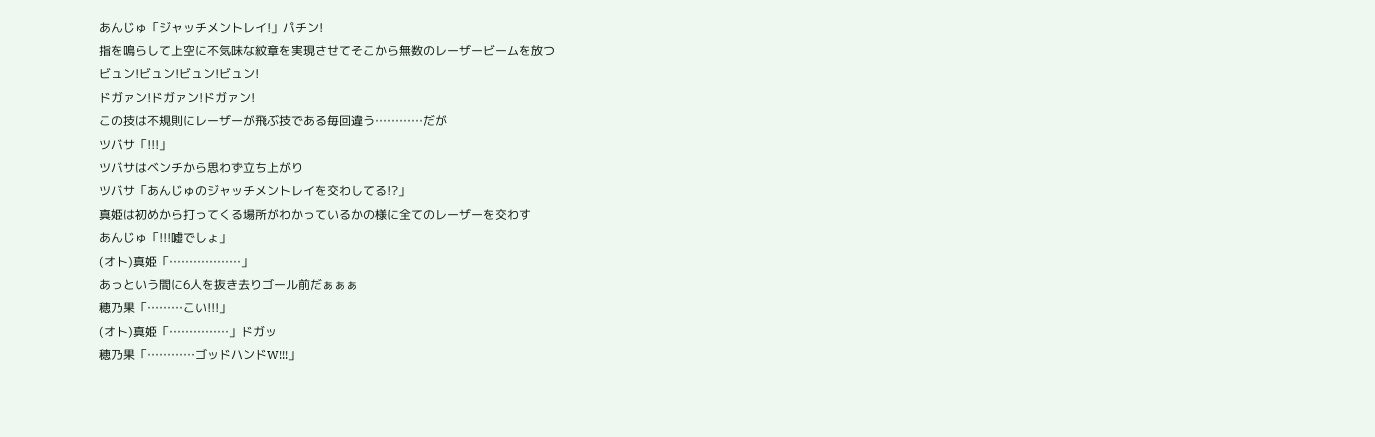あんじゅ「ジャッチメントレイ!」パチン!
指を鳴らして上空に不気味な紋章を実現させてそこから無数のレーザービームを放つ
ビュン!ビュン!ビュン!ビュン!
ドガァン!ドガァン!ドガァン!
この技は不規則にレーザーが飛ぶ技である毎回違う…………だが
ツバサ「!!!」
ツバサはベンチから思わず立ち上がり
ツバサ「あんじゅのジャッチメントレイを交わしてる!?」
真姫は初めから打ってくる場所がわかっているかの様に全てのレーザーを交わす
あんじゅ「!!!嘘でしょ」
(オト)真姫「………………」
あっという間に6人を抜き去りゴール前だぁぁぁ
穂乃果「………こい!!!」
(オト)真姫「……………」ドガッ
穂乃果「…………ゴッドハンドW!!!」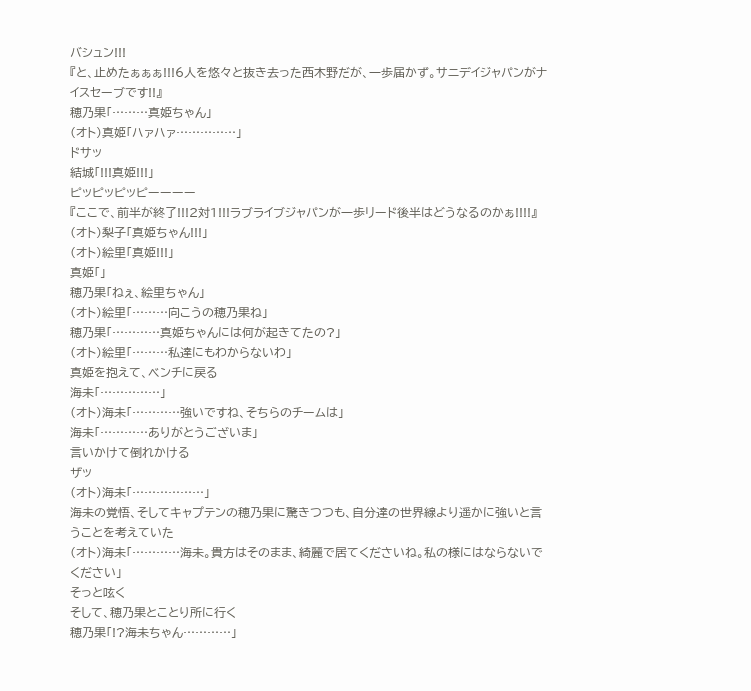バシュン!!!
『と、止めたぁぁぁ!!!6人を悠々と抜き去った西木野だが、一歩届かず。サニデイジャパンがナイスセーブです!!』
穂乃果「………真姫ちゃん」
(オト)真姫「ハァハァ……………」
ドサッ
結城「!!!真姫!!!」
ピッピッピッピーーーー
『ここで、前半が終了!!!2対1!!!ラブライブジャパンが一歩リード後半はどうなるのかぁ!!!!』
(オト)梨子「真姫ちゃん!!!」
(オト)絵里「真姫!!!」
真姫「」
穂乃果「ねぇ、絵里ちゃん」
(オト)絵里「………向こうの穂乃果ね」
穂乃果「…………真姫ちゃんには何が起きてたの?」
(オト)絵里「………私達にもわからないわ」
真姫を抱えて、ベンチに戻る
海未「……………」
(オト)海未「…………強いですね、そちらのチームは」
海未「…………ありがとうございま」
言いかけて倒れかける
ザッ
(オト)海未「………………」
海未の覚悟、そしてキャプテンの穂乃果に驚きつつも、自分達の世界線より遥かに強いと言うことを考えていた
(オト)海未「…………海未。貴方はそのまま、綺麗で居てくださいね。私の様にはならないでください」
そっと呟く
そして、穂乃果とことり所に行く
穂乃果「!?海未ちゃん…………」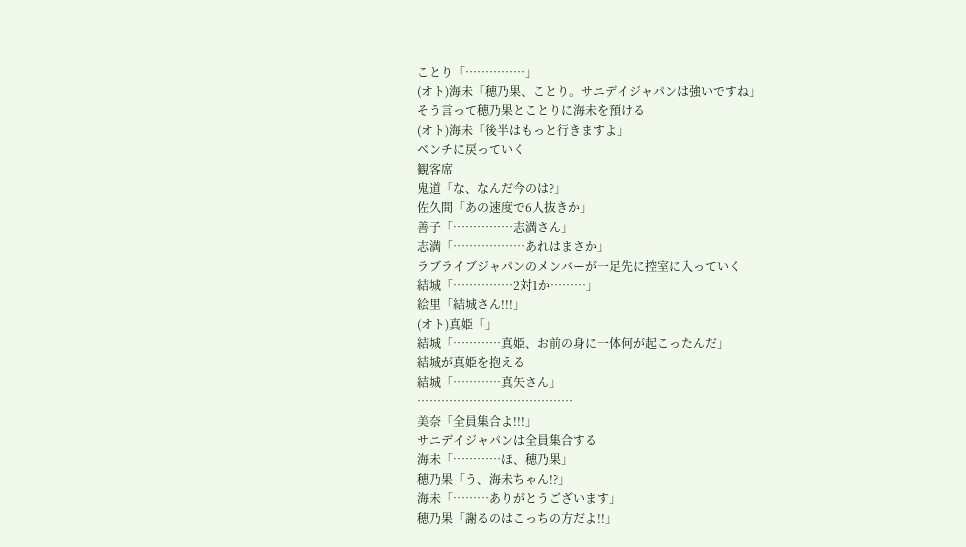ことり「……………」
(オト)海未「穂乃果、ことり。サニデイジャパンは強いですね」
そう言って穂乃果とことりに海未を預ける
(オト)海未「後半はもっと行きますよ」
ベンチに戻っていく
観客席
鬼道「な、なんだ今のは?」
佐久間「あの速度で6人抜きか」
善子「……………志満さん」
志満「………………あれはまさか」
ラブライブジャパンのメンバーが一足先に控室に入っていく
結城「……………2対1か………」
絵里「結城さん!!!」
(オト)真姫「」
結城「…………真姫、お前の身に一体何が起こったんだ」
結城が真姫を抱える
結城「…………真矢さん」
…………………………………
美奈「全員集合よ!!!」
サニデイジャパンは全員集合する
海未「…………ほ、穂乃果」
穂乃果「う、海未ちゃん!?」
海未「………ありがとうございます」
穂乃果「謝るのはこっちの方だよ!!」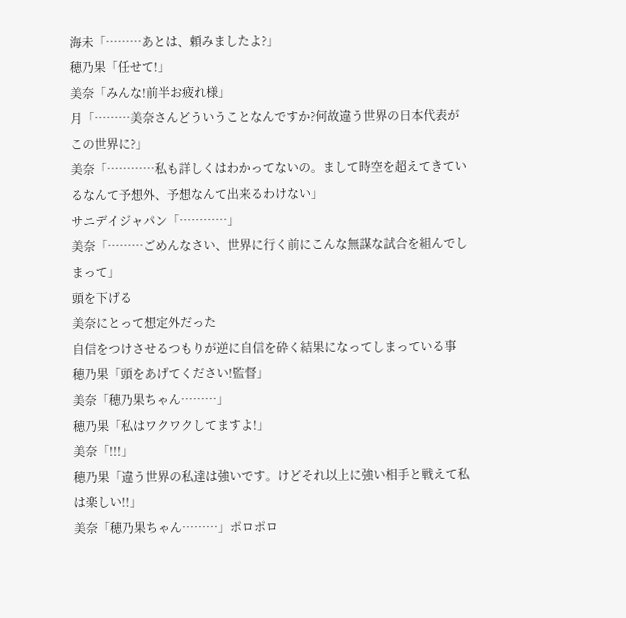海未「………あとは、頼みましたよ?」
穂乃果「任せて!」
美奈「みんな!前半お疲れ様」
月「………美奈さんどういうことなんですか?何故違う世界の日本代表がこの世界に?」
美奈「…………私も詳しくはわかってないの。まして時空を超えてきているなんて予想外、予想なんて出来るわけない」
サニデイジャパン「…………」
美奈「………ごめんなさい、世界に行く前にこんな無謀な試合を組んでしまって」
頭を下げる
美奈にとって想定外だった
自信をつけさせるつもりが逆に自信を砕く結果になってしまっている事
穂乃果「頭をあげてください!監督」
美奈「穂乃果ちゃん………」
穂乃果「私はワクワクしてますよ!」
美奈「!!!」
穂乃果「違う世界の私達は強いです。けどそれ以上に強い相手と戦えて私は楽しい!!」
美奈「穂乃果ちゃん………」ポロポロ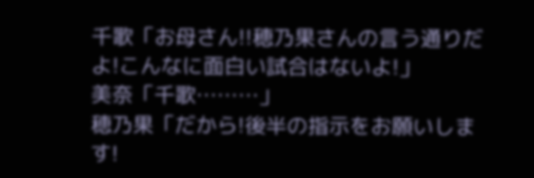千歌「お母さん!!穂乃果さんの言う通りだよ!こんなに面白い試合はないよ!」
美奈「千歌………」
穂乃果「だから!後半の指示をお願いします!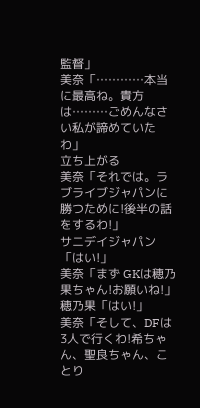監督」
美奈「…………本当に最高ね。貴方は………ごめんなさい私が諦めていたわ」
立ち上がる
美奈「それでは。ラブライブジャパンに勝つために!後半の話をするわ!」
サニデイジャパン「はい!」
美奈「まず GKは穂乃果ちゃん!お願いね!」
穂乃果「はい!」
美奈「そして、DFは3人で行くわ!希ちゃん、聖良ちゃん、ことり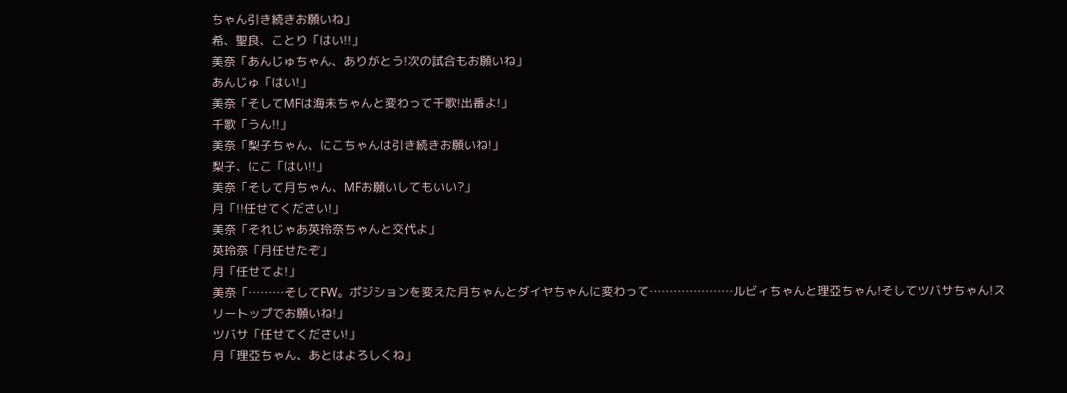ちゃん引き続きお願いね」
希、聖良、ことり「はい!!」
美奈「あんじゅちゃん、ありがとう!次の試合もお願いね」
あんじゅ「はい!」
美奈「そしてMFは海未ちゃんと変わって千歌!出番よ!」
千歌「うん!!」
美奈「梨子ちゃん、にこちゃんは引き続きお願いね!」
梨子、にこ「はい!!」
美奈「そして月ちゃん、MFお願いしてもいい?」
月「!!任せてください!」
美奈「それじゃあ英玲奈ちゃんと交代よ」
英玲奈「月任せたぞ」
月「任せてよ!」
美奈「………そしてFW。ポジションを変えた月ちゃんとダイヤちゃんに変わって…………………ルビィちゃんと理亞ちゃん!そしてツバサちゃん!スリートップでお願いね!」
ツバサ「任せてください!」
月「理亞ちゃん、あとはよろしくね」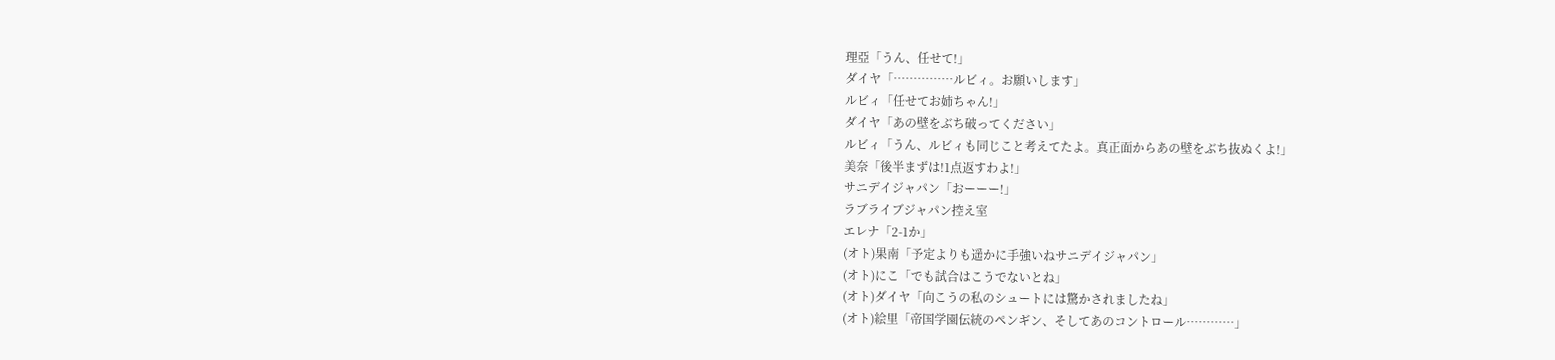理亞「うん、任せて!」
ダイヤ「……………ルビィ。お願いします」
ルビィ「任せてお姉ちゃん!」
ダイヤ「あの壁をぶち破ってください」
ルビィ「うん、ルビィも同じこと考えてたよ。真正面からあの壁をぶち抜ぬくよ!」
美奈「後半まずは!1点返すわよ!」
サニデイジャパン「おーーー!」
ラブライブジャパン控え室
エレナ「2-1か」
(オト)果南「予定よりも遥かに手強いねサニデイジャパン」
(オト)にこ「でも試合はこうでないとね」
(オト)ダイヤ「向こうの私のシュートには驚かされましたね」
(オト)絵里「帝国学園伝統のペンギン、そしてあのコントロール…………」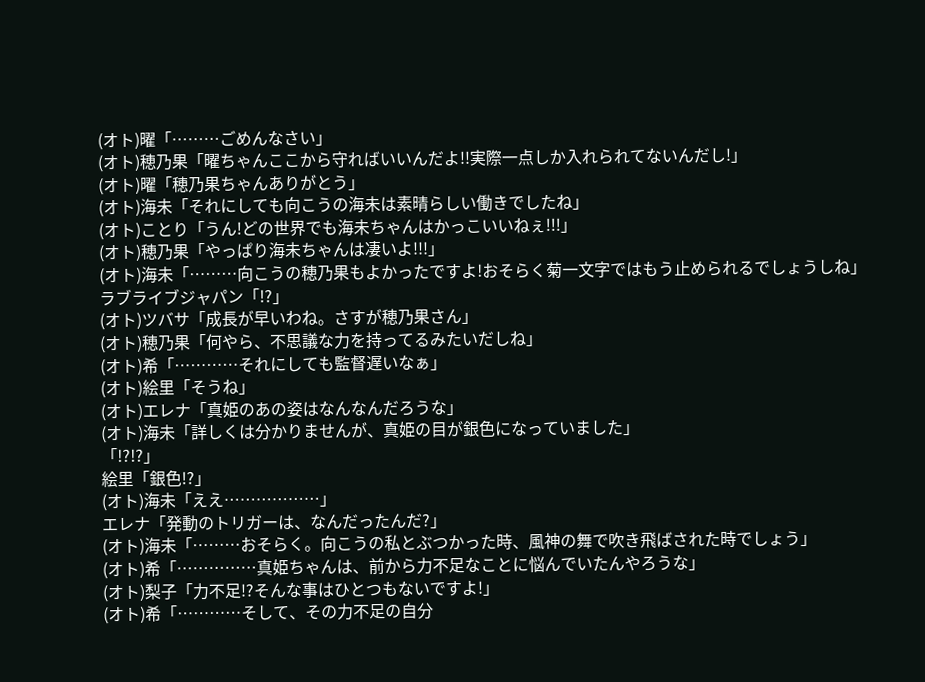(オト)曜「………ごめんなさい」
(オト)穂乃果「曜ちゃんここから守ればいいんだよ!!実際一点しか入れられてないんだし!」
(オト)曜「穂乃果ちゃんありがとう」
(オト)海未「それにしても向こうの海未は素晴らしい働きでしたね」
(オト)ことり「うん!どの世界でも海未ちゃんはかっこいいねぇ!!!」
(オト)穂乃果「やっぱり海未ちゃんは凄いよ!!!」
(オト)海未「………向こうの穂乃果もよかったですよ!おそらく菊一文字ではもう止められるでしょうしね」
ラブライブジャパン「!?」
(オト)ツバサ「成長が早いわね。さすが穂乃果さん」
(オト)穂乃果「何やら、不思議な力を持ってるみたいだしね」
(オト)希「…………それにしても監督遅いなぁ」
(オト)絵里「そうね」
(オト)エレナ「真姫のあの姿はなんなんだろうな」
(オト)海未「詳しくは分かりませんが、真姫の目が銀色になっていました」
「!?!?」
絵里「銀色!?」
(オト)海未「ええ………………」
エレナ「発動のトリガーは、なんだったんだ?」
(オト)海未「………おそらく。向こうの私とぶつかった時、風神の舞で吹き飛ばされた時でしょう」
(オト)希「……………真姫ちゃんは、前から力不足なことに悩んでいたんやろうな」
(オト)梨子「力不足!?そんな事はひとつもないですよ!」
(オト)希「…………そして、その力不足の自分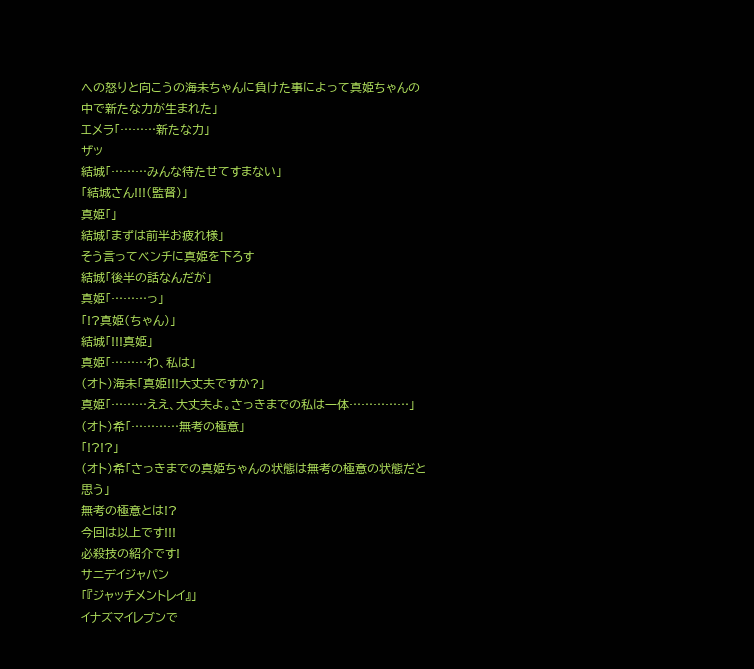への怒りと向こうの海未ちゃんに負けた事によって真姫ちゃんの中で新たな力が生まれた」
エメラ「………新たな力」
ザッ
結城「………みんな待たせてすまない」
「結城さん!!!(監督)」
真姫「」
結城「まずは前半お疲れ様」
そう言ってベンチに真姫を下ろす
結城「後半の話なんだが」
真姫「………っ」
「!?真姫(ちゃん)」
結城「!!!真姫」
真姫「………わ、私は」
(オト)海未「真姫!!!大丈夫ですか?」
真姫「………ええ、大丈夫よ。さっきまでの私は一体……………」
(オト)希「…………無考の極意」
「!?!?」
(オト)希「さっきまでの真姫ちゃんの状態は無考の極意の状態だと思う」
無考の極意とは!?
今回は以上です!!!
必殺技の紹介です!
サニデイジャパン
「『ジャッチメントレイ』」
イナズマイレブンで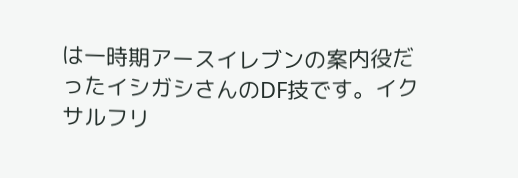は一時期アースイレブンの案内役だったイシガシさんのDF技です。イクサルフリ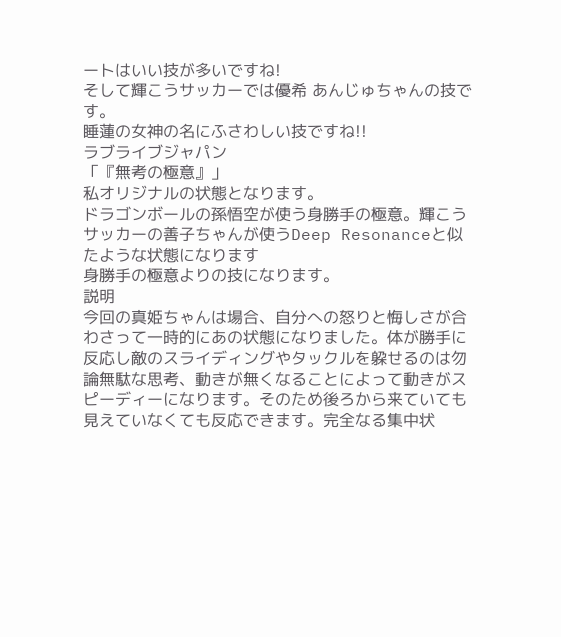ートはいい技が多いですね!
そして輝こうサッカーでは優希 あんじゅちゃんの技です。
睡蓮の女神の名にふさわしい技ですね!!
ラブライブジャパン
「『無考の極意』」
私オリジナルの状態となります。
ドラゴンボールの孫悟空が使う身勝手の極意。輝こうサッカーの善子ちゃんが使うDeep Resonanceと似たような状態になります
身勝手の極意よりの技になります。
説明
今回の真姫ちゃんは場合、自分への怒りと悔しさが合わさって一時的にあの状態になりました。体が勝手に反応し敵のスライディングやタックルを躱せるのは勿論無駄な思考、動きが無くなることによって動きがスピーディーになります。そのため後ろから来ていても見えていなくても反応できます。完全なる集中状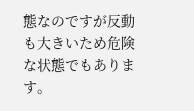態なのですが反動も大きいため危険な状態でもあります。